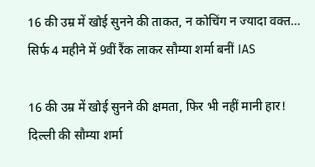16 की उम्र में खोई सुनने की ताकत, न कोचिंग न ज्यादा वक्त… सिर्फ 4 महीने में 9वीं रैंक लाकर सौम्या शर्मा बनीं IAS

16 की उम्र में खोई सुनने की क्षमता, फिर भी नहीं मानी हार! दिल्ली की सौम्या शर्मा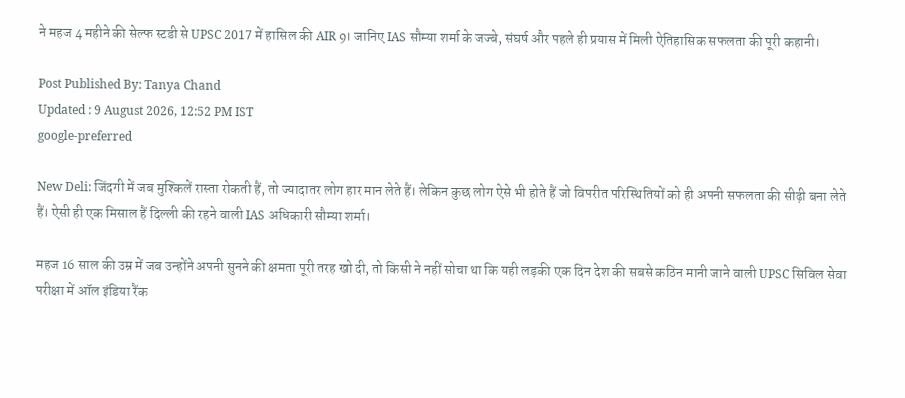ने महज 4 महीने की सेल्फ स्टडी से UPSC 2017 में हासिल की AIR 9। जानिए IAS सौम्या शर्मा के जज्बे, संघर्ष और पहले ही प्रयास में मिली ऐतिहासिक सफलता की पूरी कहानी।

Post Published By: Tanya Chand
Updated : 9 August 2026, 12:52 PM IST
google-preferred

New Deli: जिंदगी में जब मुश्किलें रास्ता रोकती हैं, तो ज्यादातर लोग हार मान लेते हैं। लेकिन कुछ लोग ऐसे भी होते हैं जो विपरीत परिस्थितियों को ही अपनी सफलता की सीढ़ी बना लेते हैं। ऐसी ही एक मिसाल हैं दिल्ली की रहने वाली IAS अधिकारी सौम्या शर्मा।

महज 16 साल की उम्र में जब उन्होंने अपनी सुनने की क्षमता पूरी तरह खो दी, तो किसी ने नहीं सोचा था कि यही लड़की एक दिन देश की सबसे कठिन मानी जाने वाली UPSC सिविल सेवा परीक्षा में ऑल इंडिया रैंक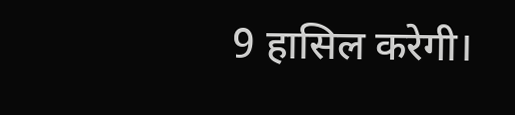9 हासिल करेगी।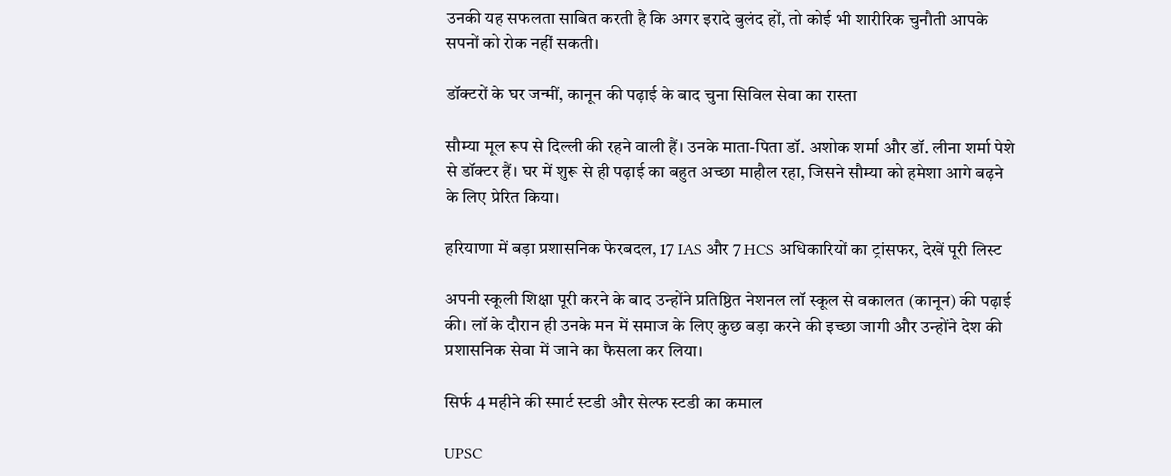उनकी यह सफलता साबित करती है कि अगर इरादे बुलंद हों, तो कोई भी शारीरिक चुनौती आपके सपनों को रोक नहीं सकती।

डॉक्टरों के घर जन्मीं, कानून की पढ़ाई के बाद चुना सिविल सेवा का रास्ता

सौम्या मूल रूप से दिल्ली की रहने वाली हैं। उनके माता-पिता डॉ. अशोक शर्मा और डॉ. लीना शर्मा पेशे से डॉक्टर हैं। घर में शुरू से ही पढ़ाई का बहुत अच्छा माहौल रहा, जिसने सौम्या को हमेशा आगे बढ़ने के लिए प्रेरित किया।

हरियाणा में बड़ा प्रशासनिक फेरबदल, 17 IAS और 7 HCS अधिकारियों का ट्रांसफर, देखें पूरी लिस्ट

अपनी स्कूली शिक्षा पूरी करने के बाद उन्होंने प्रतिष्ठित नेशनल लॉ स्कूल से वकालत (कानून) की पढ़ाई की। लॉ के दौरान ही उनके मन में समाज के लिए कुछ बड़ा करने की इच्छा जागी और उन्होंने देश की प्रशासनिक सेवा में जाने का फैसला कर लिया।

सिर्फ 4 महीने की स्मार्ट स्टडी और सेल्फ स्टडी का कमाल

UPSC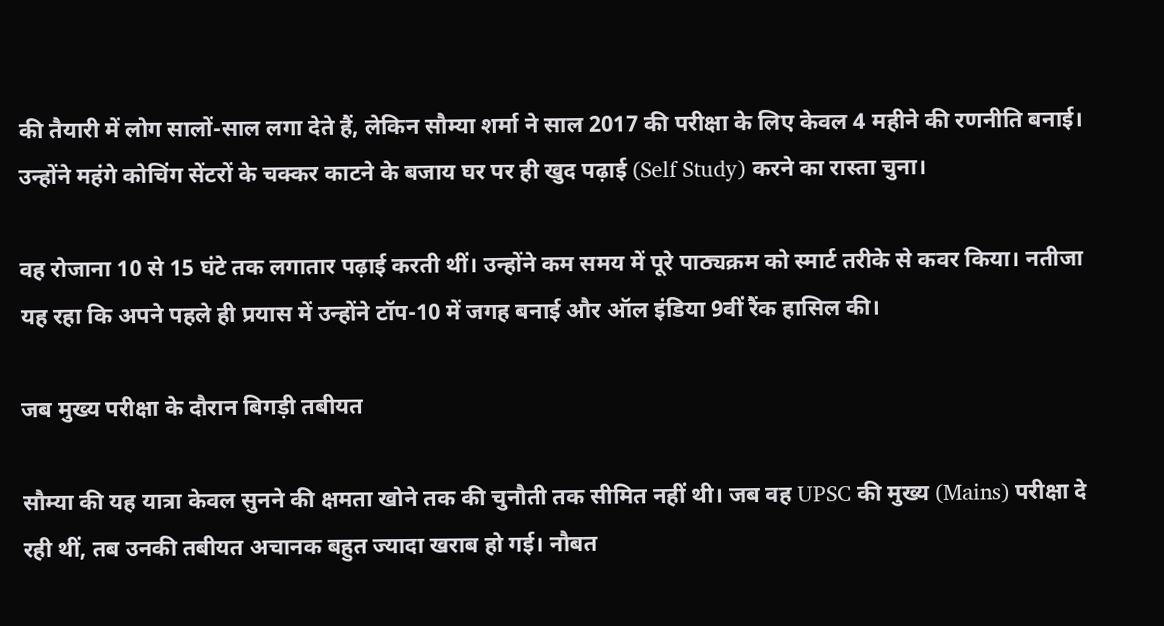की तैयारी में लोग सालों-साल लगा देते हैं, लेकिन सौम्या शर्मा ने साल 2017 की परीक्षा के लिए केवल 4 महीने की रणनीति बनाई। उन्होंने महंगे कोचिंग सेंटरों के चक्कर काटने के बजाय घर पर ही खुद पढ़ाई (Self Study) करने का रास्ता चुना।

वह रोजाना 10 से 15 घंटे तक लगातार पढ़ाई करती थीं। उन्होंने कम समय में पूरे पाठ्यक्रम को स्मार्ट तरीके से कवर किया। नतीजा यह रहा कि अपने पहले ही प्रयास में उन्होंने टॉप-10 में जगह बनाई और ऑल इंडिया 9वीं रैंक हासिल की।

जब मुख्य परीक्षा के दौरान बिगड़ी तबीयत

सौम्या की यह यात्रा केवल सुनने की क्षमता खोने तक की चुनौती तक सीमित नहीं थी। जब वह UPSC की मुख्य (Mains) परीक्षा दे रही थीं, तब उनकी तबीयत अचानक बहुत ज्यादा खराब हो गई। नौबत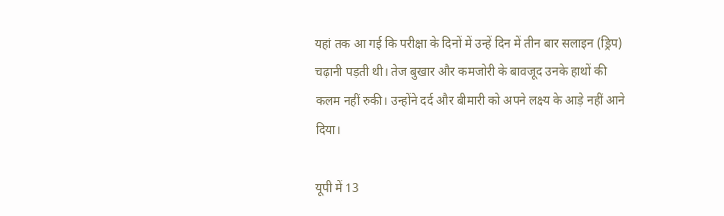यहां तक आ गई कि परीक्षा के दिनों में उन्हें दिन में तीन बार सलाइन (ड्रिप) चढ़ानी पड़ती थी। तेज बुखार और कमजोरी के बावजूद उनके हाथों की कलम नहीं रुकी। उन्होंने दर्द और बीमारी को अपने लक्ष्य के आड़े नहीं आने दिया।

यूपी में 13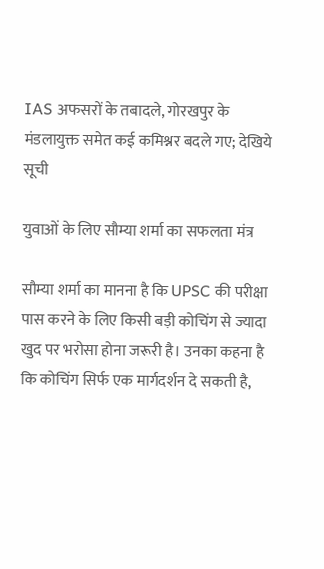IAS अफसरों के तबादले, गोरखपुर के मंडलायुक्त समेत कई कमिश्नर बदले गए; देखिये सूची

युवाओं के लिए सौम्या शर्मा का सफलता मंत्र

सौम्या शर्मा का मानना है कि UPSC की परीक्षा पास करने के लिए किसी बड़ी कोचिंग से ज्यादा खुद पर भरोसा होना जरूरी है। उनका कहना है कि कोचिंग सिर्फ एक मार्गदर्शन दे सकती है,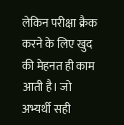लेकिन परीक्षा क्रैक करने के लिए खुद की मेहनत ही काम आती है। जो अभ्यर्थी सही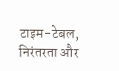टाइम-टेबल, निरंतरता और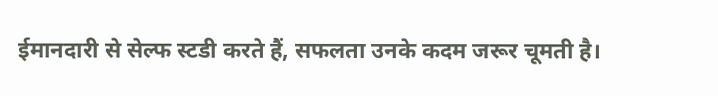ईमानदारी से सेल्फ स्टडी करते हैं, सफलता उनके कदम जरूर चूमती है।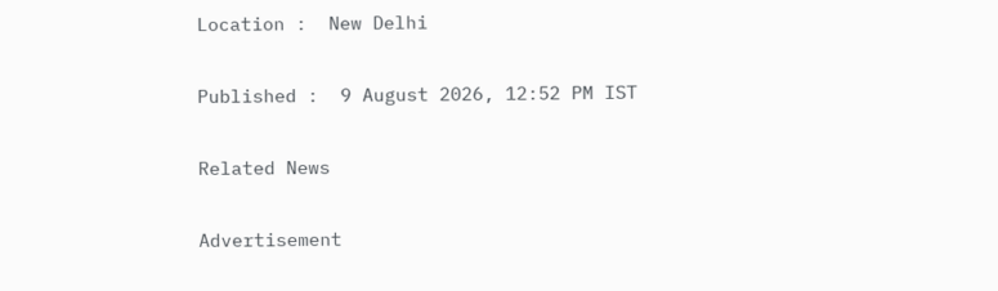Location :  New Delhi

Published :  9 August 2026, 12:52 PM IST

Related News

Advertisement